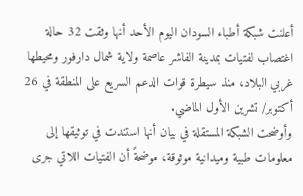أعلنت شبكة أطباء السودان اليوم الأحد أنها وثقت 32 حالة اغتصاب لفتيات بمدينة الفاشر عاصمة ولاية شمال دارفور ومحيطها غربي البلاد، منذ سيطرة قوات الدعم السريع على المنطقة في 26 أكتوبر/ تشرين الأول الماضي.
وأوضحت الشبكة المستقلة في بيان أنها استندت في توثيقها إلى معلومات طبية وميدانية موثوقة، موضحةً أن الفتيات اللاتي جرى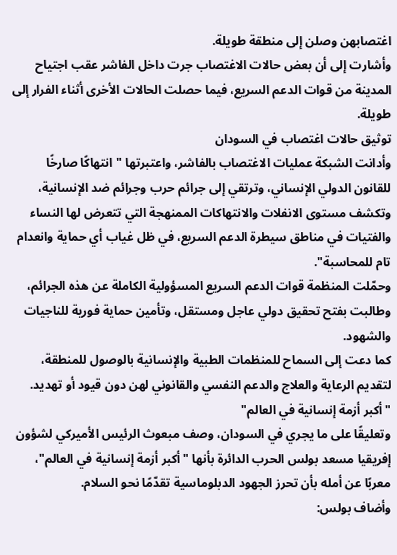اغتصابهن وصلن إلى منطقة طويلة.
وأشارت إلى أن بعض حالات الاغتصاب جرت داخل الفاشر عقب اجتياح المدينة من قوات الدعم السريع، فيما حصلت الحالات الأخرى أثناء الفرار إلى طويلة.
توثيق حالات اغتصاب في السودان
وأدانت الشبكة عمليات الاغتصاب بالفاشر، واعتبرتها "انتهاكًا صارخًا للقانون الدولي الإنساني، وترتقي إلى جرائم حرب وجرائم ضد الإنسانية، وتكشف مستوى الانفلات والانتهاكات الممنهجة التي تتعرض لها النساء والفتيات في مناطق سيطرة الدعم السريع، في ظل غياب أي حماية وانعدام تام للمحاسبة".
وحمّلت المنظمة قوات الدعم السريع المسؤولية الكاملة عن هذه الجرائم، وطالبت بفتح تحقيق دولي عاجل ومستقل، وتأمين حماية فورية للناجيات والشهود.
كما دعت إلى السماح للمنظمات الطبية والإنسانية بالوصول للمنطقة، لتقديم الرعاية والعلاج والدعم النفسي والقانوني لهن دون قيود أو تهديد.
"أكبر أزمة إنسانية في العالم"
وتعليقًا على ما يجري في السودان، وصف مبعوث الرئيس الأميركي لشؤون إفريقيا مسعد بولس الحرب الدائرة بأنها "أكبر أزمة إنسانية في العالم"، معربًا عن أمله بأن تحرز الجهود الدبلوماسية تقدّمًا نحو السلام.
وأضاف بولس: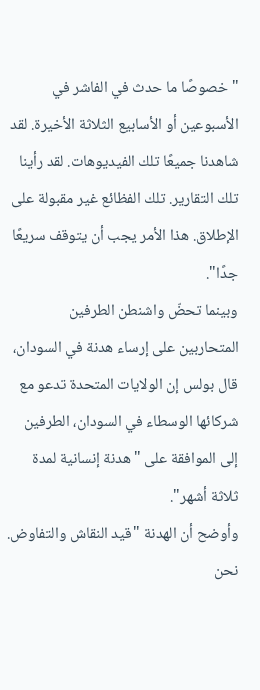"خصوصًا ما حدث في الفاشر في الأسبوعين أو الأسابيع الثلاثة الأخيرة. لقد شاهدنا جميعًا تلك الفيديوهات. لقد رأينا تلك التقارير. تلك الفظائع غير مقبولة على الإطلاق. هذا الأمر يجب أن يتوقف سريعًا جدًا".
وبينما تحضّ واشنطن الطرفين المتحاربين على إرساء هدنة في السودان، قال بولس إن الولايات المتحدة تدعو مع شركائها الوسطاء في السودان، الطرفين إلى الموافقة على "هدنة إنسانية لمدة ثلاثة أشهر".
وأوضح أن الهدنة "قيد النقاش والتفاوض. نحن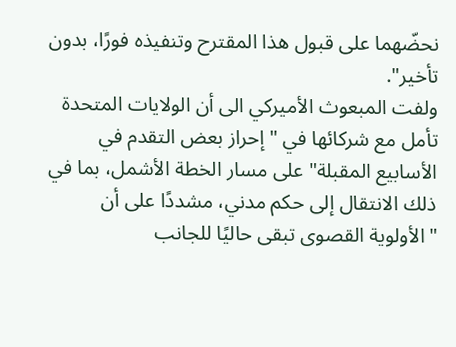نحضّهما على قبول هذا المقترح وتنفيذه فورًا، بدون تأخير".
ولفت المبعوث الأميركي الى أن الولايات المتحدة تأمل مع شركائها في "إحراز بعض التقدم في الأسابيع المقبلة" على مسار الخطة الأشمل، بما في ذلك الانتقال إلى حكم مدني، مشددًا على أن "الأولوية القصوى تبقى حاليًا للجانب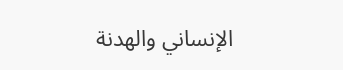الإنساني والهدنة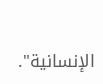الإنسانية".